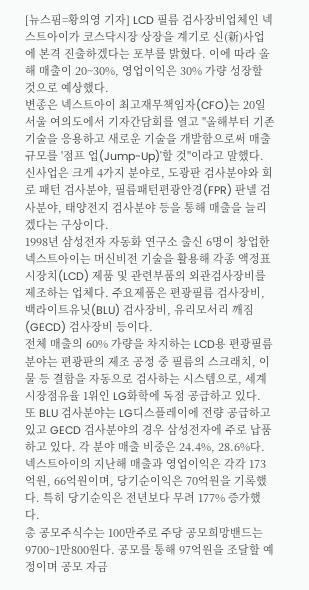[뉴스핌=황의영 기자] LCD 필름 검사장비업체인 넥스트아이가 코스닥시장 상장을 계기로 신(新)사업에 본격 진출하겠다는 포부를 밝혔다. 이에 따라 올해 매출이 20~30%, 영업이익은 30% 가량 성장할 것으로 예상했다.
변종은 넥스트아이 최고재무책임자(CFO)는 20일 서울 여의도에서 기자간담회를 열고 "올해부터 기존 기술을 응용하고 새로운 기술을 개발함으로써 매출 규모를 '점프 업(Jump-Up)'할 것"이라고 말했다.
신사업은 크게 4가지 분야로, 도광판 검사분야와 회로 패턴 검사분야, 필름패턴편광안경(FPR) 판넬 검사분야, 태양전지 검사분야 등을 통해 매출을 늘리겠다는 구상이다.
1998년 삼성전자 자동화 연구소 출신 6명이 창업한 넥스트아이는 머신비전 기술을 활용해 각종 액정표시장치(LCD) 제품 및 관련부품의 외관검사장비를 제조하는 업체다. 주요제품은 편광필름 검사장비, 백라이트유닛(BLU) 검사장비, 유리모서리 깨짐(GECD) 검사장비 등이다.
전체 매출의 60% 가량을 차지하는 LCD용 편광필름 분야는 편광판의 제조 공정 중 필름의 스크래치, 이물 등 결함을 자동으로 검사하는 시스템으로, 세계 시장점유율 1위인 LG화학에 독점 공급하고 있다.
또 BLU 검사분야는 LG디스플레이에 전량 공급하고 있고 GECD 검사분야의 경우 삼성전자에 주로 납품하고 있다. 각 분야 매출 비중은 24.4%, 28.6%다.
넥스트아이의 지난해 매출과 영업이익은 각각 173억원, 66억원이며, 당기순이익은 70억원을 기록했다. 특히 당기순익은 전년보다 무려 177% 증가했다.
총 공모주식수는 100만주로 주당 공모희망밴드는 9700~1만800원다. 공모를 통해 97억원을 조달할 예정이며 공모 자금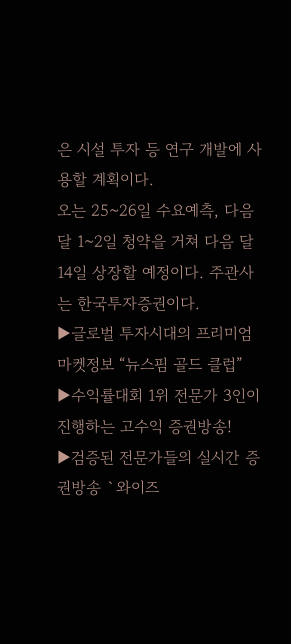은 시설 투자 등 연구 개발에 사용할 계획이다.
오는 25~26일 수요예측, 다음 달 1~2일 청약을 거쳐 다음 달 14일 상장할 예정이다. 주관사는 한국투자증권이다.
▶글로벌 투자시대의 프리미엄 마켓정보 “뉴스핌 골드 클럽”
▶수익률대회 1위 전문가 3인이 진행하는 고수익 증권방송!
▶검증된 전문가들의 실시간 증권방송 `와이즈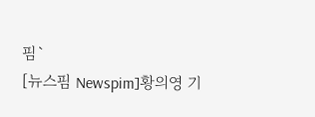핌`
[뉴스핌 Newspim]황의영 기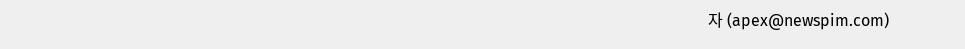자 (apex@newspim.com)